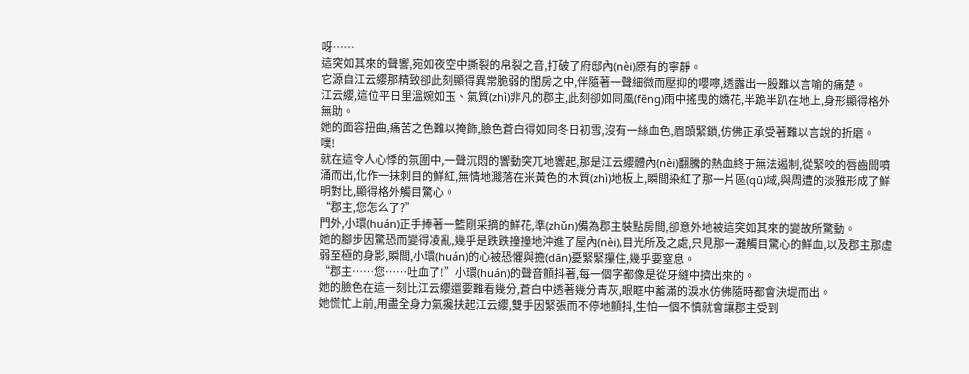呀……
這突如其來的聲響,宛如夜空中撕裂的帛裂之音,打破了府邸內(nèi)原有的寧靜。
它源自江云纓那精致卻此刻顯得異常脆弱的閨房之中,伴隨著一聲細微而壓抑的嚶嚀,透露出一股難以言喻的痛楚。
江云纓,這位平日里溫婉如玉、氣質(zhì)非凡的郡主,此刻卻如同風(fēng)雨中搖曳的嬌花,半跪半趴在地上,身形顯得格外無助。
她的面容扭曲,痛苦之色難以掩飾,臉色蒼白得如同冬日初雪,沒有一絲血色,眉頭緊鎖,仿佛正承受著難以言說的折磨。
噗!
就在這令人心悸的氛圍中,一聲沉悶的響動突兀地響起,那是江云纓體內(nèi)翻騰的熱血終于無法遏制,從緊咬的唇齒間噴涌而出,化作一抹刺目的鮮紅,無情地濺落在米黃色的木質(zhì)地板上,瞬間染紅了那一片區(qū)域,與周遭的淡雅形成了鮮明對比,顯得格外觸目驚心。
“郡主,您怎么了?”
門外,小環(huán)正手捧著一籃剛采摘的鮮花,準(zhǔn)備為郡主裝點房間,卻意外地被這突如其來的變故所驚動。
她的腳步因驚恐而變得凌亂,幾乎是跌跌撞撞地沖進了屋內(nèi),目光所及之處,只見那一灘觸目驚心的鮮血,以及郡主那虛弱至極的身影,瞬間,小環(huán)的心被恐懼與擔(dān)憂緊緊攥住,幾乎要窒息。
“郡主……您……吐血了!”小環(huán)的聲音顫抖著,每一個字都像是從牙縫中擠出來的。
她的臉色在這一刻比江云纓還要難看幾分,蒼白中透著幾分青灰,眼眶中蓄滿的淚水仿佛隨時都會決堤而出。
她慌忙上前,用盡全身力氣攙扶起江云纓,雙手因緊張而不停地顫抖,生怕一個不慎就會讓郡主受到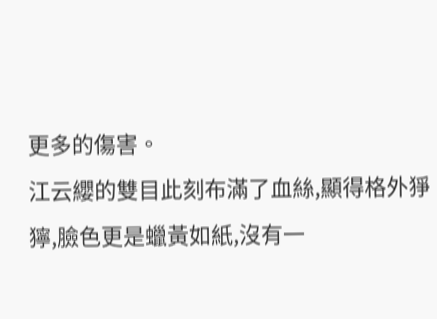更多的傷害。
江云纓的雙目此刻布滿了血絲,顯得格外猙獰,臉色更是蠟黃如紙,沒有一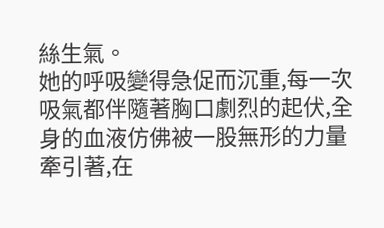絲生氣。
她的呼吸變得急促而沉重,每一次吸氣都伴隨著胸口劇烈的起伏,全身的血液仿佛被一股無形的力量牽引著,在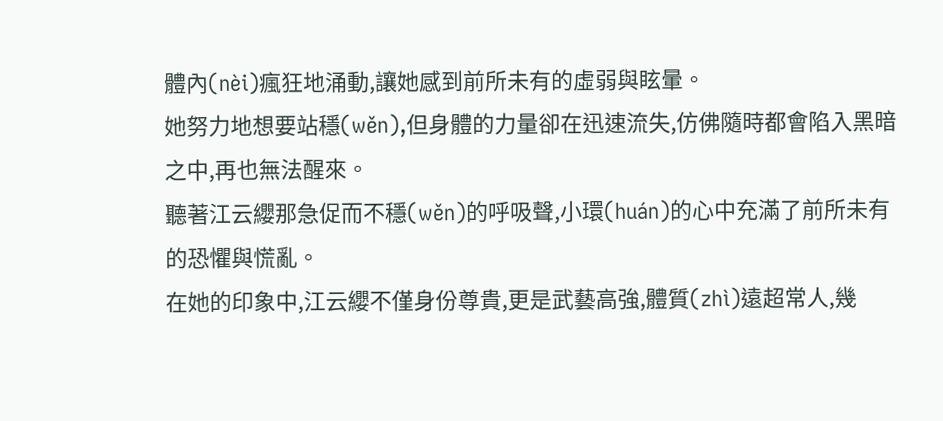體內(nèi)瘋狂地涌動,讓她感到前所未有的虛弱與眩暈。
她努力地想要站穩(wěn),但身體的力量卻在迅速流失,仿佛隨時都會陷入黑暗之中,再也無法醒來。
聽著江云纓那急促而不穩(wěn)的呼吸聲,小環(huán)的心中充滿了前所未有的恐懼與慌亂。
在她的印象中,江云纓不僅身份尊貴,更是武藝高強,體質(zhì)遠超常人,幾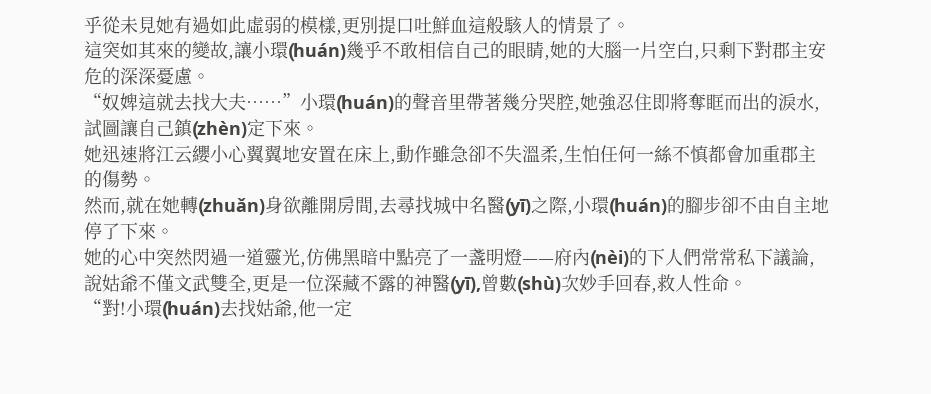乎從未見她有過如此虛弱的模樣,更別提口吐鮮血這般駭人的情景了。
這突如其來的變故,讓小環(huán)幾乎不敢相信自己的眼睛,她的大腦一片空白,只剩下對郡主安危的深深憂慮。
“奴婢這就去找大夫……”小環(huán)的聲音里帶著幾分哭腔,她強忍住即將奪眶而出的淚水,試圖讓自己鎮(zhèn)定下來。
她迅速將江云纓小心翼翼地安置在床上,動作雖急卻不失溫柔,生怕任何一絲不慎都會加重郡主的傷勢。
然而,就在她轉(zhuǎn)身欲離開房間,去尋找城中名醫(yī)之際,小環(huán)的腳步卻不由自主地停了下來。
她的心中突然閃過一道靈光,仿佛黑暗中點亮了一盞明燈——府內(nèi)的下人們常常私下議論,說姑爺不僅文武雙全,更是一位深藏不露的神醫(yī),曾數(shù)次妙手回春,救人性命。
“對!小環(huán)去找姑爺,他一定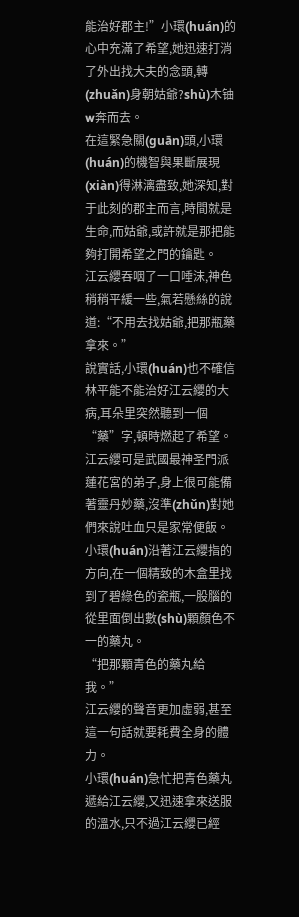能治好郡主!”小環(huán)的心中充滿了希望,她迅速打消了外出找大夫的念頭,轉(zhuǎn)身朝姑爺?shù)木铀w奔而去。
在這緊急關(guān)頭,小環(huán)的機智與果斷展現(xiàn)得淋漓盡致,她深知,對于此刻的郡主而言,時間就是生命,而姑爺,或許就是那把能夠打開希望之門的鑰匙。
江云纓吞咽了一口唾沫,神色稍稍平緩一些,氣若懸絲的說道:“不用去找姑爺,把那瓶藥拿來。”
說實話,小環(huán)也不確信林平能不能治好江云纓的大病,耳朵里突然聽到一個“藥”字,頓時燃起了希望。
江云纓可是武國最神圣門派蓮花宮的弟子,身上很可能備著靈丹妙藥,沒準(zhǔn)對她們來說吐血只是家常便飯。
小環(huán)沿著江云纓指的方向,在一個精致的木盒里找到了碧綠色的瓷瓶,一股腦的從里面倒出數(shù)顆顏色不一的藥丸。
“把那顆青色的藥丸給我。”
江云纓的聲音更加虛弱,甚至這一句話就要耗費全身的體力。
小環(huán)急忙把青色藥丸遞給江云纓,又迅速拿來送服的溫水,只不過江云纓已經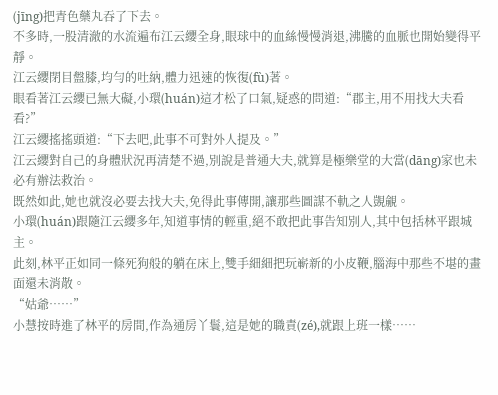(jīng)把青色藥丸吞了下去。
不多時,一股清澈的水流遍布江云纓全身,眼球中的血絲慢慢消退,沸騰的血脈也開始變得平靜。
江云纓閉目盤膝,均勻的吐納,體力迅速的恢復(fù)著。
眼看著江云纓已無大礙,小環(huán)這才松了口氣,疑惑的問道:“郡主,用不用找大夫看看?”
江云纓搖搖頭道:“下去吧,此事不可對外人提及。”
江云纓對自己的身體狀況再清楚不過,別說是普通大夫,就算是極樂堂的大當(dāng)家也未必有辦法救治。
既然如此,她也就沒必要去找大夫,免得此事傳開,讓那些圖謀不軌之人覬覦。
小環(huán)跟隨江云纓多年,知道事情的輕重,絕不敢把此事告知別人,其中包括林平跟城主。
此刻,林平正如同一條死狗般的躺在床上,雙手細細把玩嶄新的小皮鞭,腦海中那些不堪的畫面還未消散。
“姑爺……”
小慧按時進了林平的房間,作為通房丫鬟,這是她的職責(zé),就跟上班一樣……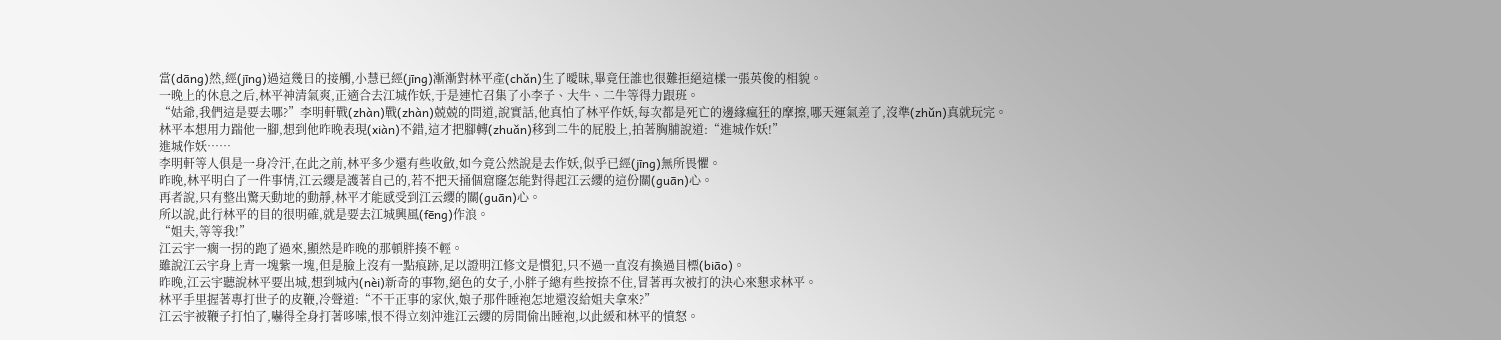當(dāng)然,經(jīng)過這幾日的接觸,小慧已經(jīng)漸漸對林平產(chǎn)生了曖昧,畢竟任誰也很難拒絕這樣一張英俊的相貌。
一晚上的休息之后,林平神清氣爽,正適合去江城作妖,于是連忙召集了小李子、大牛、二牛等得力跟班。
“姑爺,我們這是要去哪?”李明軒戰(zhàn)戰(zhàn)兢兢的問道,說實話,他真怕了林平作妖,每次都是死亡的邊緣瘋狂的摩擦,哪天運氣差了,沒準(zhǔn)真就玩完。
林平本想用力踹他一腳,想到他昨晚表現(xiàn)不錯,這才把腳轉(zhuǎn)移到二牛的屁股上,拍著胸脯說道:“進城作妖!”
進城作妖……
李明軒等人俱是一身冷汗,在此之前,林平多少還有些收斂,如今竟公然說是去作妖,似乎已經(jīng)無所畏懼。
昨晚,林平明白了一件事情,江云纓是護著自己的,若不把天捅個窟窿怎能對得起江云纓的這份關(guān)心。
再者說,只有整出驚天動地的動靜,林平才能感受到江云纓的關(guān)心。
所以說,此行林平的目的很明確,就是要去江城興風(fēng)作浪。
“姐夫,等等我!”
江云宇一瘸一拐的跑了過來,顯然是昨晚的那頓胖揍不輕。
雖說江云宇身上青一塊紫一塊,但是臉上沒有一點痕跡,足以證明江修文是慣犯,只不過一直沒有換過目標(biāo)。
昨晚,江云宇聽說林平要出城,想到城內(nèi)新奇的事物,絕色的女子,小胖子總有些按捺不住,冒著再次被打的決心來懇求林平。
林平手里握著專打世子的皮鞭,冷聲道:“不干正事的家伙,娘子那件睡袍怎地還沒給姐夫拿來?”
江云宇被鞭子打怕了,嚇得全身打著哆嗦,恨不得立刻沖進江云纓的房間偷出睡袍,以此緩和林平的憤怒。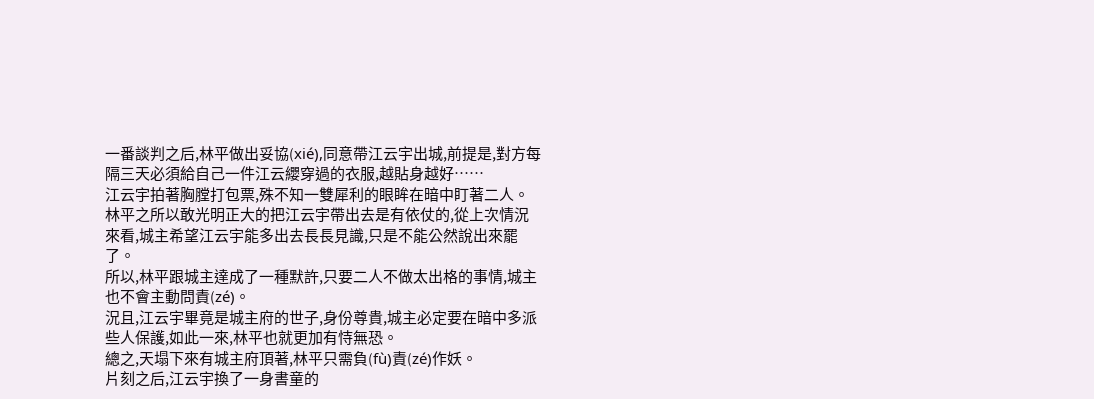一番談判之后,林平做出妥協(xié),同意帶江云宇出城,前提是,對方每隔三天必須給自己一件江云纓穿過的衣服,越貼身越好……
江云宇拍著胸膛打包票,殊不知一雙犀利的眼眸在暗中盯著二人。
林平之所以敢光明正大的把江云宇帶出去是有依仗的,從上次情況來看,城主希望江云宇能多出去長長見識,只是不能公然說出來罷了。
所以,林平跟城主達成了一種默許,只要二人不做太出格的事情,城主也不會主動問責(zé)。
況且,江云宇畢竟是城主府的世子,身份尊貴,城主必定要在暗中多派些人保護,如此一來,林平也就更加有恃無恐。
總之,天塌下來有城主府頂著,林平只需負(fù)責(zé)作妖。
片刻之后,江云宇換了一身書童的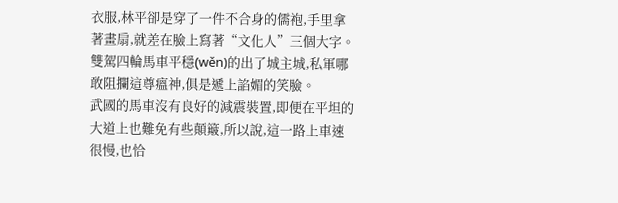衣服,林平卻是穿了一件不合身的儒袍,手里拿著畫扇,就差在臉上寫著“文化人”三個大字。
雙駕四輪馬車平穩(wěn)的出了城主城,私軍哪敢阻攔這尊瘟神,俱是遞上諂媚的笑臉。
武國的馬車沒有良好的減震裝置,即便在平坦的大道上也難免有些顛簸,所以說,這一路上車速很慢,也恰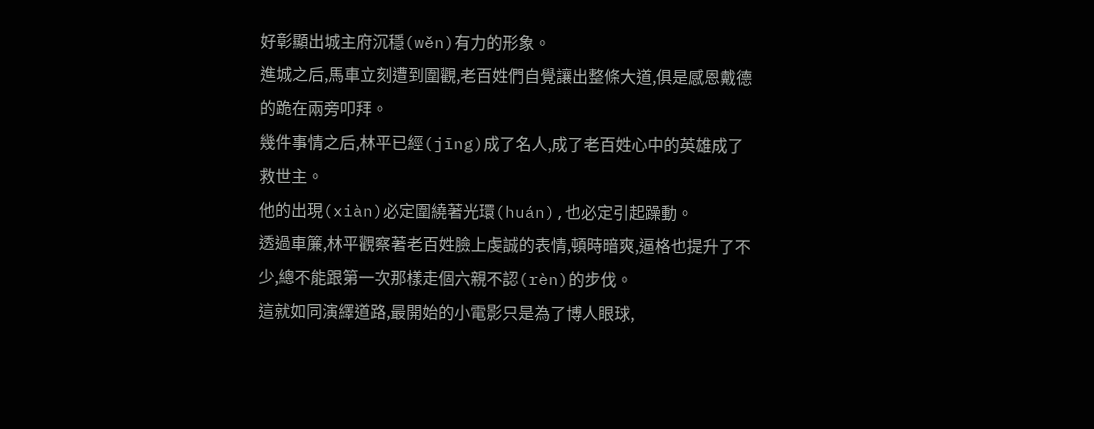好彰顯出城主府沉穩(wěn)有力的形象。
進城之后,馬車立刻遭到圍觀,老百姓們自覺讓出整條大道,俱是感恩戴德的跪在兩旁叩拜。
幾件事情之后,林平已經(jīng)成了名人,成了老百姓心中的英雄成了救世主。
他的出現(xiàn)必定圍繞著光環(huán),也必定引起躁動。
透過車簾,林平觀察著老百姓臉上虔誠的表情,頓時暗爽,逼格也提升了不少,總不能跟第一次那樣走個六親不認(rèn)的步伐。
這就如同演繹道路,最開始的小電影只是為了博人眼球,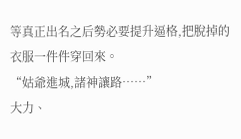等真正出名之后勢必要提升逼格,把脫掉的衣服一件件穿回來。
“姑爺進城,諸神讓路……”
大力、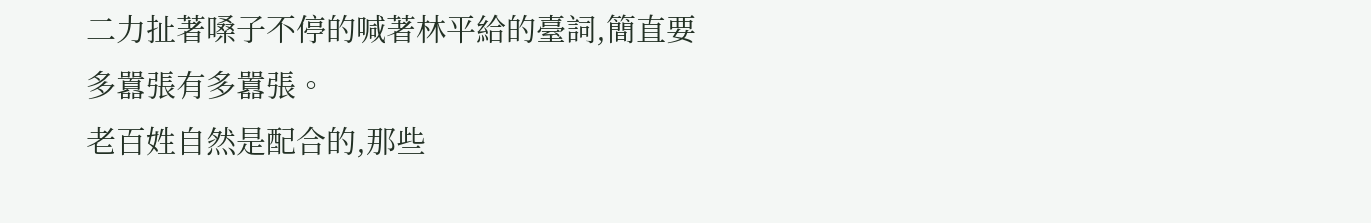二力扯著嗓子不停的喊著林平給的臺詞,簡直要多囂張有多囂張。
老百姓自然是配合的,那些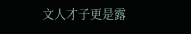文人才子更是露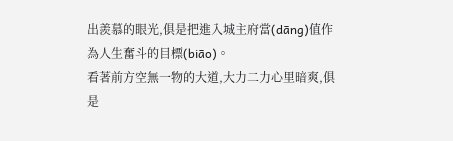出羨慕的眼光,俱是把進入城主府當(dāng)值作為人生奮斗的目標(biāo)。
看著前方空無一物的大道,大力二力心里暗爽,俱是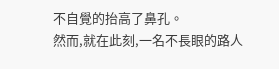不自覺的抬高了鼻孔。
然而,就在此刻,一名不長眼的路人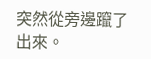突然從旁邊躥了出來。